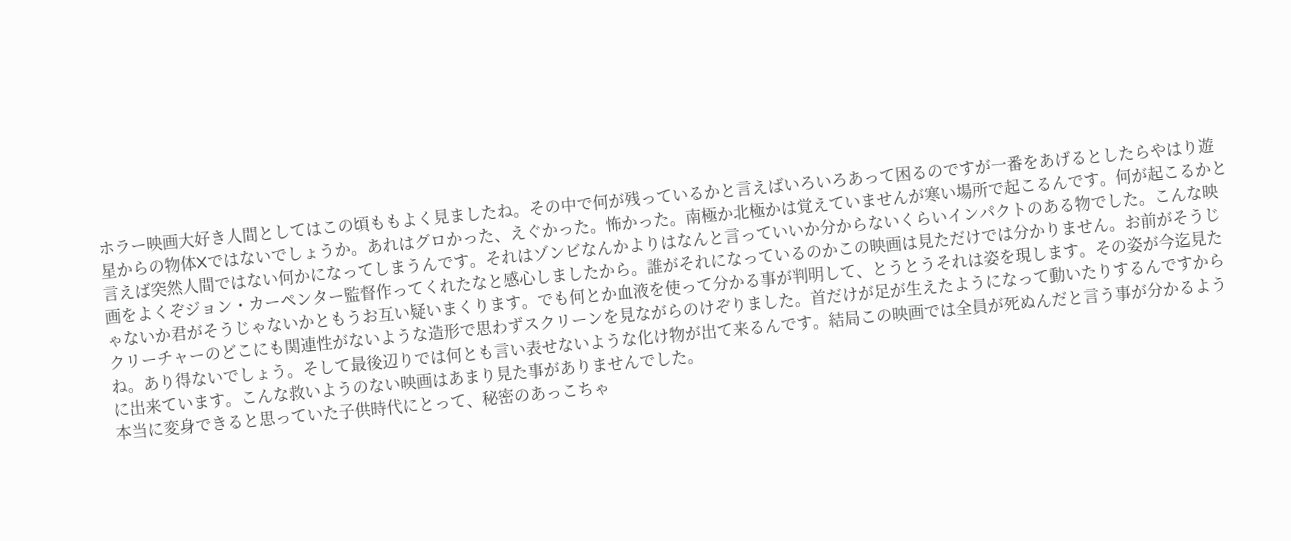ホラー映画大好き人間としてはこの頃ももよく見ましたね。その中で何が残っているかと言えばいろいろあって困るのですが一番をあげるとしたらやはり遊星からの物体Xではないでしょうか。あれはグロかった、えぐかった。怖かった。南極か北極かは覚えていませんが寒い場所で起こるんです。何が起こるかと言えば突然人間ではない何かになってしまうんです。それはゾンビなんかよりはなんと言っていいか分からないくらいインパクトのある物でした。こんな映画をよくぞジョン・カーペンター監督作ってくれたなと感心しましたから。誰がそれになっているのかこの映画は見ただけでは分かりません。お前がそうじゃないか君がそうじゃないかともうお互い疑いまくります。でも何とか血液を使って分かる事が判明して、とうとうそれは姿を現します。その姿が今迄見たクリーチャーのどこにも関連性がないような造形で思わずスクリーンを見ながらのけぞりました。首だけが足が生えたようになって動いたりするんですからね。あり得ないでしょう。そして最後辺りでは何とも言い表せないような化け物が出て来るんです。結局この映画では全員が死ぬんだと言う事が分かるように出来ています。こんな救いようのない映画はあまり見た事がありませんでした。
本当に変身できると思っていた子供時代にとって、秘密のあっこちゃ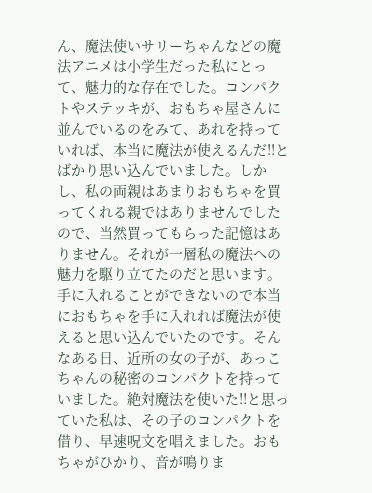ん、魔法使いサリーちゃんなどの魔法アニメは小学生だった私にとって、魅力的な存在でした。コンパクトやステッキが、おもちゃ屋さんに並んでいるのをみて、あれを持っていれば、本当に魔法が使えるんだ!!とばかり思い込んでいました。しかし、私の両親はあまりおもちゃを買ってくれる親ではありませんでしたので、当然買ってもらった記憶はありません。それが一層私の魔法への魅力を駆り立てたのだと思います。手に入れることができないので本当におもちゃを手に入れれば魔法が使えると思い込んでいたのです。そんなある日、近所の女の子が、あっこちゃんの秘密のコンパクトを持っていました。絶対魔法を使いた!!と思っていた私は、その子のコンパクトを借り、早速呪文を唱えました。おもちゃがひかり、音が鳴りま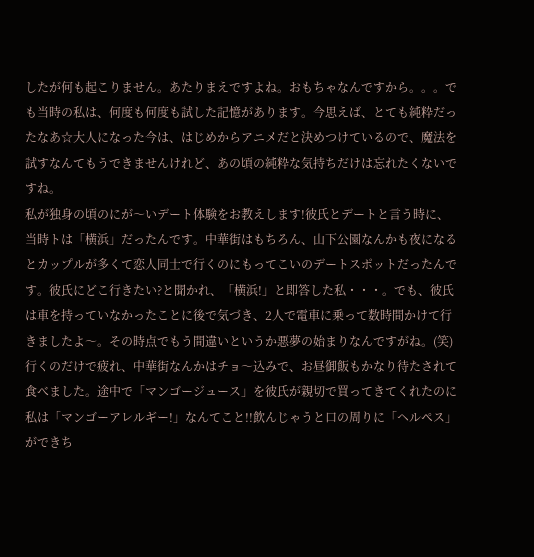したが何も起こりません。あたりまえですよね。おもちゃなんですから。。。でも当時の私は、何度も何度も試した記憶があります。今思えば、とても純粋だったなあ☆大人になった今は、はじめからアニメだと決めつけているので、魔法を試すなんてもうできませんけれど、あの頃の純粋な気持ちだけは忘れたくないですね。
私が独身の頃のにが〜いデート体験をお教えします!彼氏とデートと言う時に、当時トは「横浜」だったんです。中華街はもちろん、山下公園なんかも夜になるとカップルが多くて恋人同士で行くのにもってこいのデートスポットだったんです。彼氏にどこ行きたい?と聞かれ、「横浜!」と即答した私・・・。でも、彼氏は車を持っていなかったことに後で気づき、2人で電車に乗って数時間かけて行きましたよ〜。その時点でもう間違いというか悪夢の始まりなんですがね。(笑)行くのだけで疲れ、中華街なんかはチョ〜込みで、お昼御飯もかなり待たされて食べました。途中で「マンゴージュース」を彼氏が親切で買ってきてくれたのに私は「マンゴーアレルギー!」なんてこと!!飲んじゃうと口の周りに「ヘルペス」ができち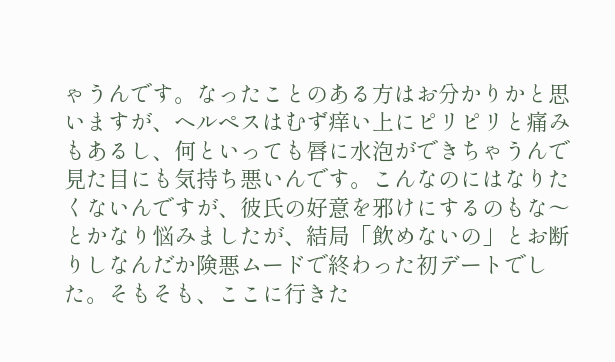ゃうんです。なったことのある方はお分かりかと思いますが、ヘルペスはむず痒い上にピリピリと痛みもあるし、何といっても唇に水泡ができちゃうんで見た目にも気持ち悪いんです。こんなのにはなりたくないんですが、彼氏の好意を邪けにするのもな〜とかなり悩みましたが、結局「飲めないの」とお断りしなんだか険悪ムードで終わった初デートでした。そもそも、ここに行きた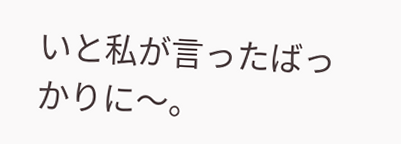いと私が言ったばっかりに〜。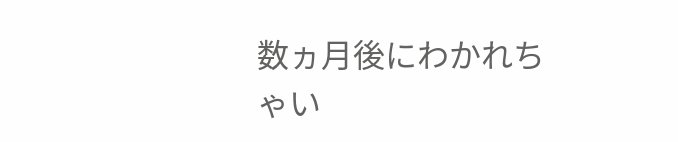数ヵ月後にわかれちゃい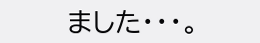ました・・・。